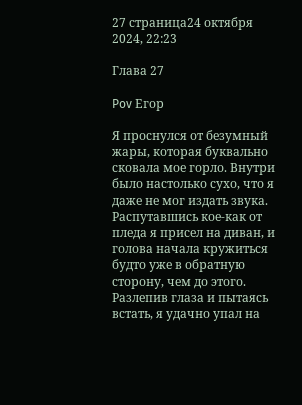27 страница24 октября 2024, 22:23

Глава 27

Pov Егор

Я проснулся от безумный жары, которая буквально сковала мое горло. Внутри было настолько сухо, что я даже не мог издать звука. Распутавшись кое-как от пледа я присел на диван, и голова начала кружиться будто уже в обратную сторону, чем до этого. Разлепив глаза и пытаясь встать, я удачно упал на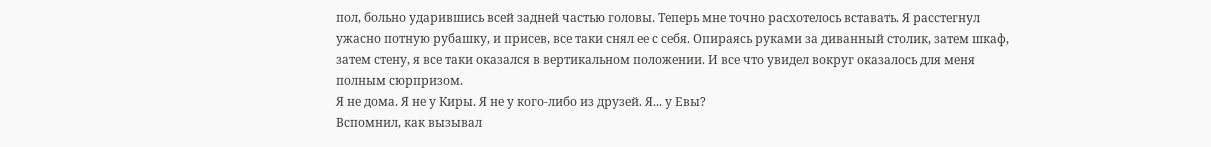пол, больно ударившись всей задней частью головы. Теперь мне точно расхотелось вставать. Я расстегнул ужасно потную рубашку, и присев, все таки снял ее с себя. Опираясь руками за диванный столик, затем шкаф, затем стену, я все таки оказался в вертикальном положении. И все что увидел вокруг оказалось для меня полным сюрпризом.
Я не дома. Я не у Киры. Я не у кого-либо из друзей. Я... у Евы?
Вспомнил, как вызывал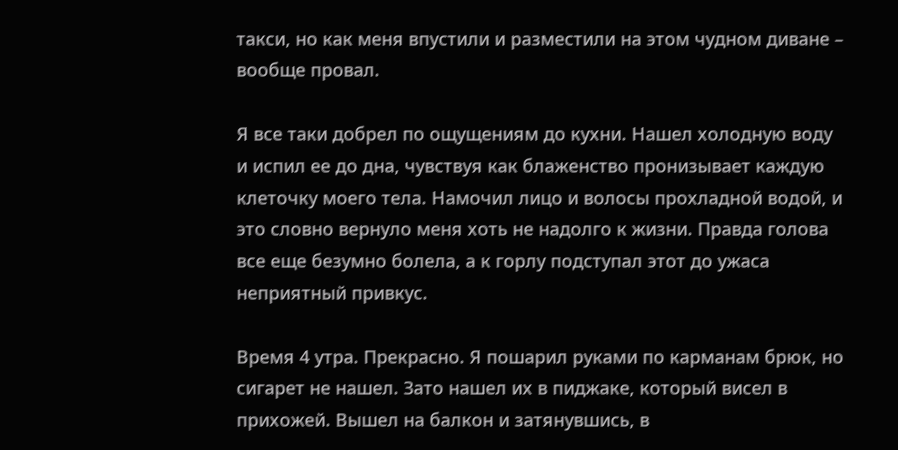такси, но как меня впустили и разместили на этом чудном диване – вообще провал.

Я все таки добрел по ощущениям до кухни. Нашел холодную воду и испил ее до дна, чувствуя как блаженство пронизывает каждую клеточку моего тела. Намочил лицо и волосы прохладной водой, и это словно вернуло меня хоть не надолго к жизни. Правда голова все еще безумно болела, а к горлу подступал этот до ужаса неприятный привкус.

Время 4 утра. Прекрасно. Я пошарил руками по карманам брюк, но сигарет не нашел. Зато нашел их в пиджаке, который висел в прихожей. Вышел на балкон и затянувшись, в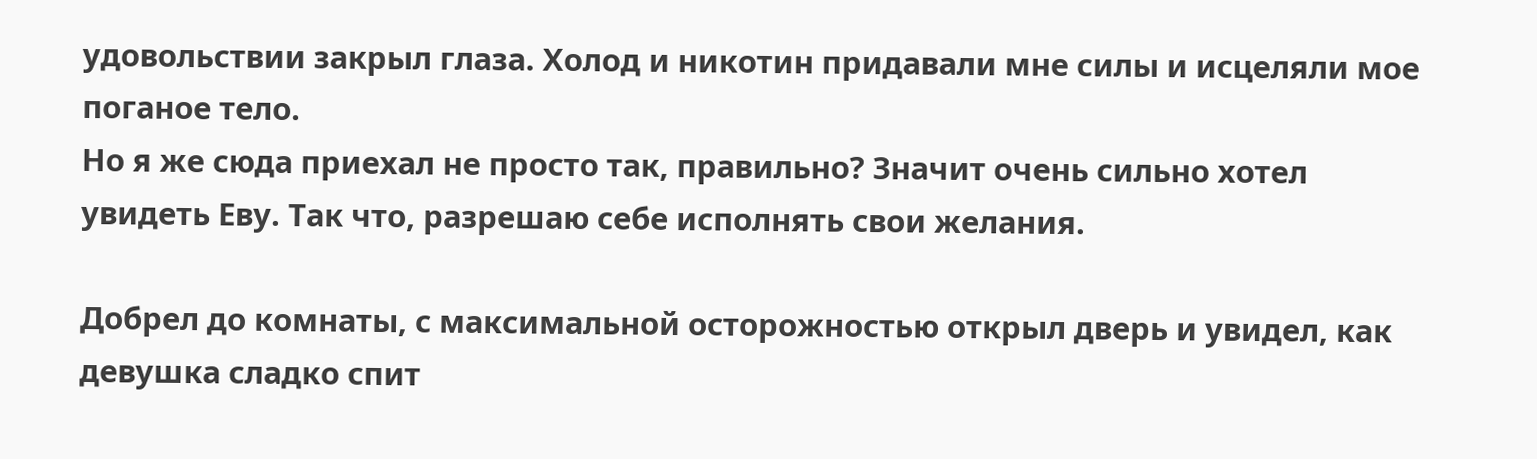удовольствии закрыл глаза. Холод и никотин придавали мне силы и исцеляли мое поганое тело.
Но я же сюда приехал не просто так, правильно? Значит очень сильно хотел увидеть Еву. Так что, разрешаю себе исполнять свои желания.

Добрел до комнаты, с максимальной осторожностью открыл дверь и увидел, как девушка сладко спит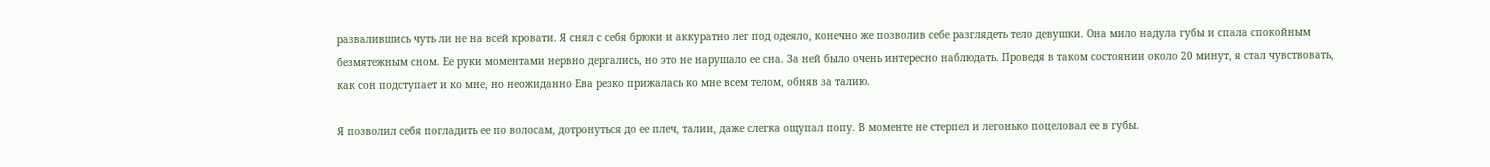развалившись чуть ли не на всей кровати. Я снял с себя брюки и аккуратно лег под одеяло, конечно же позволив себе разглядеть тело девушки. Она мило надула губы и спала спокойным безмятежным сном. Ее руки моментами нервно дергались, но это не нарушало ее сна. За ней было очень интересно наблюдать. Проведя в таком состоянии около 20 минут, я стал чувствовать, как сон подступает и ко мне, но неожиданно Ева резко прижалась ко мне всем телом, обняв за талию.

Я позволил себя погладить ее по волосам, дотронуться до ее плеч, талии, даже слегка ощупал попу. В моменте не стерпел и легонько поцеловал ее в губы.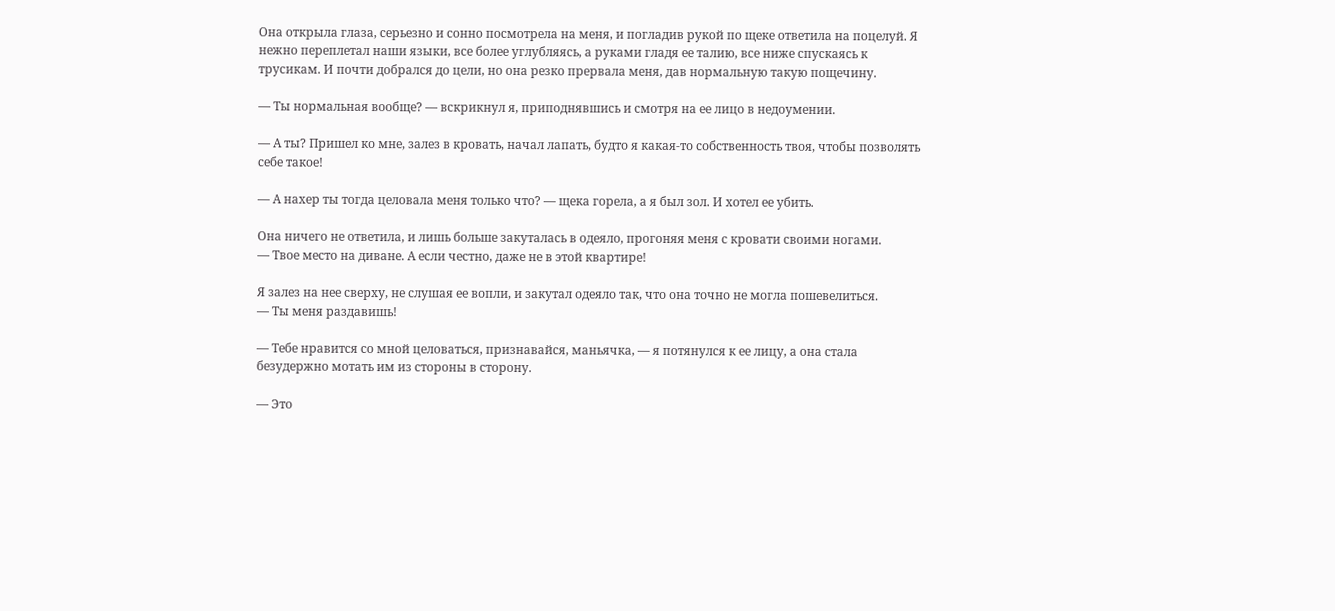Она открыла глаза, серьезно и сонно посмотрела на меня, и погладив рукой по щеке ответила на поцелуй. Я нежно переплетал наши языки, все более углубляясь, а руками гладя ее талию, все ниже спускаясь к трусикам. И почти добрался до цели, но она резко прервала меня, дав нормальную такую пощечину.

— Ты нормальная вообще? — вскрикнул я, приподнявшись и смотря на ее лицо в недоумении.

— А ты? Пришел ко мне, залез в кровать, начал лапать, будто я какая-то собственность твоя, чтобы позволять себе такое!

— А нахер ты тогда целовала меня только что? — щека горела, а я был зол. И хотел ее убить.

Она ничего не ответила, и лишь больше закуталась в одеяло, прогоняя меня с кровати своими ногами.
— Твое место на диване. А если честно, даже не в этой квартире!

Я залез на нее сверху, не слушая ее вопли, и закутал одеяло так, что она точно не могла пошевелиться.
— Ты меня раздавишь!

— Тебе нравится со мной целоваться, признавайся, маньячка, — я потянулся к ее лицу, а она стала безудержно мотать им из стороны в сторону.

— Это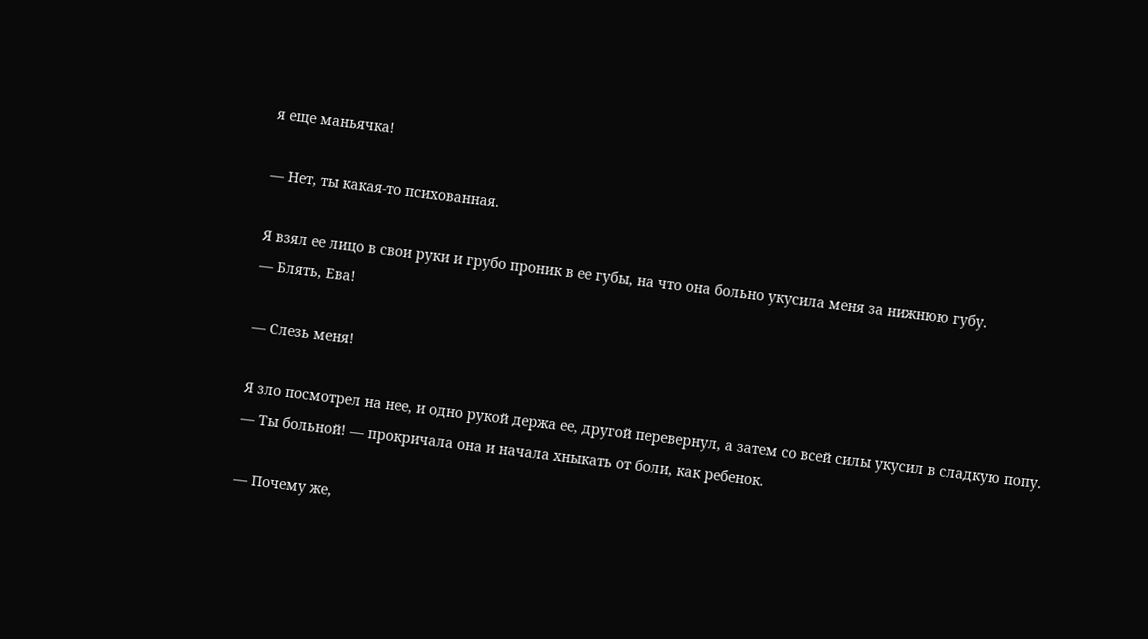я еще маньячка!

— Нет, ты какая-то психованная.

Я взял ее лицо в свои руки и грубо проник в ее губы, на что она больно укусила меня за нижнюю губу.
— Блять, Ева!

— Слезь меня!

Я зло посмотрел на нее, и одно рукой держа ее, другой перевернул, а затем со всей силы укусил в сладкую попу.
— Ты больной! — прокричала она и начала хныкать от боли, как ребенок.

— Почему же,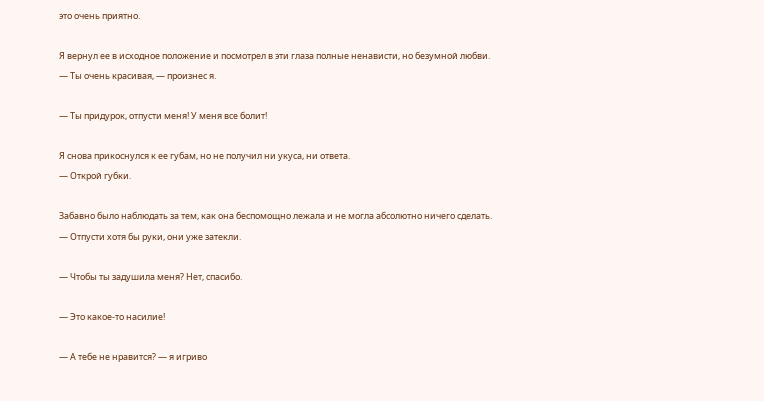это очень приятно.

Я вернул ее в исходное положение и посмотрел в эти глаза полные ненависти, но безумной любви.
— Ты очень красивая, — произнес я.

— Ты придурок, отпусти меня! У меня все болит!

Я снова прикоснулся к ее губам, но не получил ни укуса, ни ответа.
— Открой губки.

Забавно было наблюдать за тем, как она беспомощно лежала и не могла абсолютно ничего сделать.
— Отпусти хотя бы руки, они уже затекли.

— Чтобы ты задушила меня? Нет, спасибо.

— Это какое-то насилие!

— А тебе не нравится? — я игриво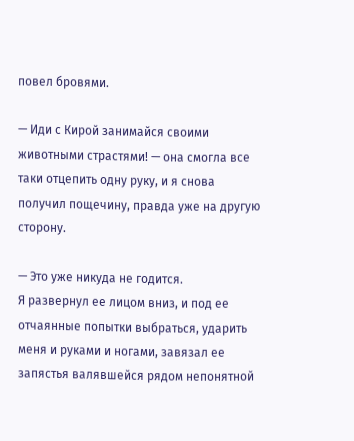повел бровями.

— Иди с Кирой занимайся своими животными страстями! — она смогла все таки отцепить одну руку, и я снова получил пощечину, правда уже на другую сторону.

— Это уже никуда не годится.
Я развернул ее лицом вниз, и под ее отчаянные попытки выбраться, ударить меня и руками и ногами, завязал ее запястья валявшейся рядом непонятной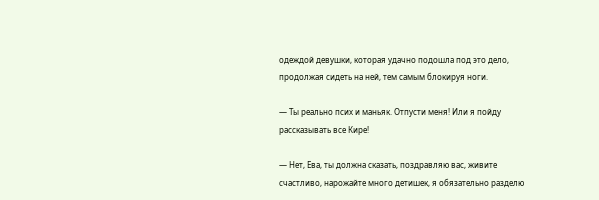одеждой девушки, которая удачно подошла под это дело, продолжая сидеть на ней, тем самым блокируя ноги.

— Ты реально псих и маньяк. Отпусти меня! Или я пойду рассказывать все Кире!

— Нет, Ева, ты должна сказать, поздравляю вас, живите счастливо, нарожайте много детишек, я обязательно разделю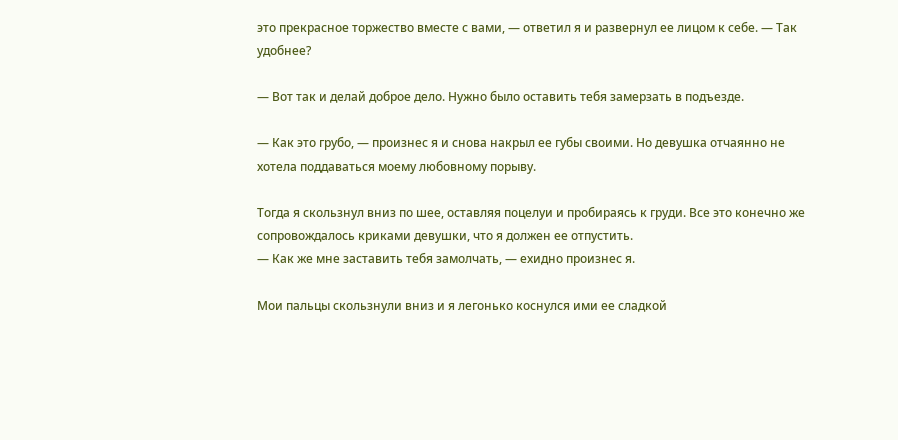это прекрасное торжество вместе с вами, — ответил я и развернул ее лицом к себе. — Так удобнее?

— Вот так и делай доброе дело. Нужно было оставить тебя замерзать в подъезде.

— Как это грубо, — произнес я и снова накрыл ее губы своими. Но девушка отчаянно не хотела поддаваться моему любовному порыву.

Тогда я скользнул вниз по шее, оставляя поцелуи и пробираясь к груди. Все это конечно же сопровождалось криками девушки, что я должен ее отпустить.
— Как же мне заставить тебя замолчать, — ехидно произнес я.

Мои пальцы скользнули вниз и я легонько коснулся ими ее сладкой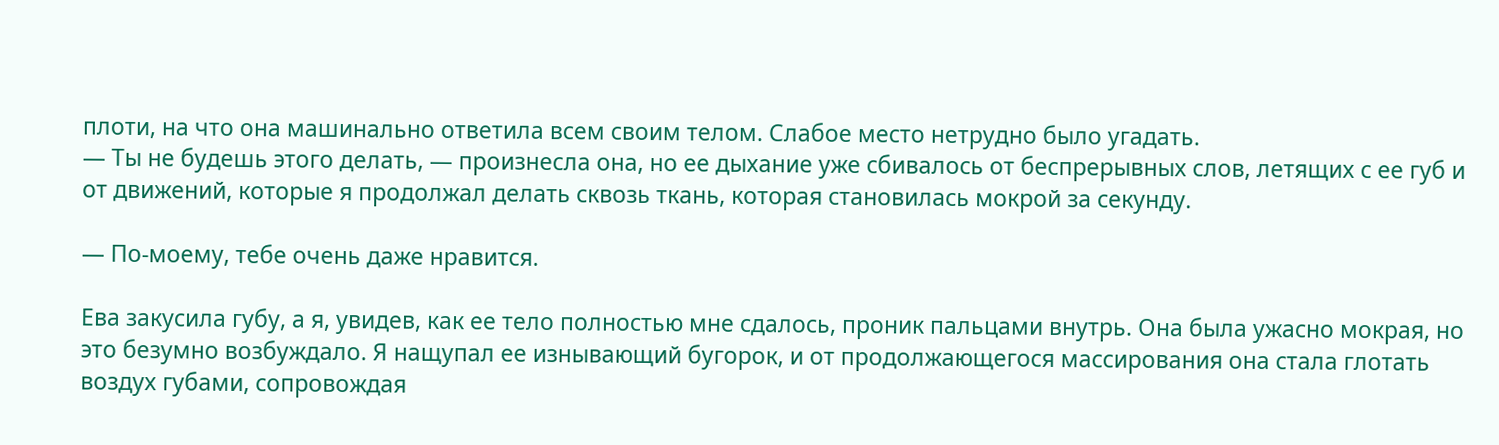плоти, на что она машинально ответила всем своим телом. Слабое место нетрудно было угадать.
— Ты не будешь этого делать, — произнесла она, но ее дыхание уже сбивалось от беспрерывных слов, летящих с ее губ и от движений, которые я продолжал делать сквозь ткань, которая становилась мокрой за секунду.

— По-моему, тебе очень даже нравится.

Ева закусила губу, а я, увидев, как ее тело полностью мне сдалось, проник пальцами внутрь. Она была ужасно мокрая, но это безумно возбуждало. Я нащупал ее изнывающий бугорок, и от продолжающегося массирования она стала глотать воздух губами, сопровождая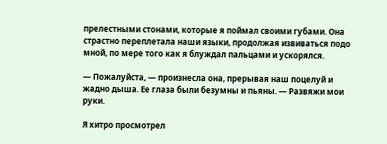прелестными стонами, которые я поймал своими губами. Она страстно переплетала наши языки, продолжая извиваться подо мной, по мере того как я блуждал пальцами и ускорялся.

— Пожалуйста, — произнесла она, прерывая наш поцелуй и жадно дыша. Ее глаза были безумны и пьяны. — Развяжи мои руки.

Я хитро просмотрел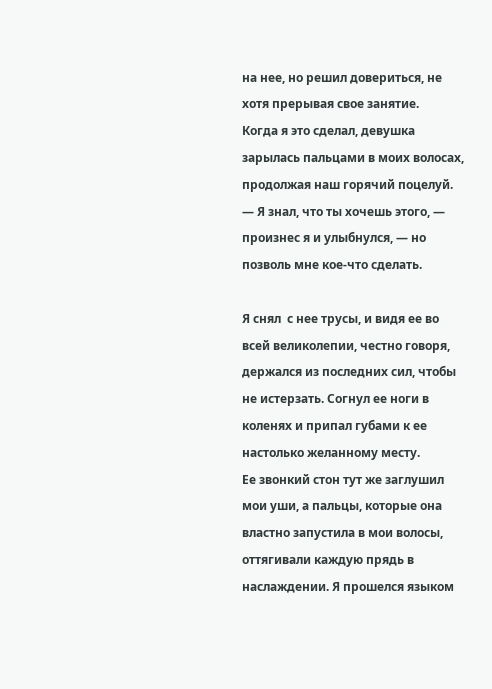на нее, но решил довериться, не хотя прерывая свое занятие.
Когда я это сделал, девушка зарылась пальцами в моих волосах, продолжая наш горячий поцелуй.
— Я знал, что ты хочешь этого, — произнес я и улыбнулся, — но позволь мне кое-что сделать.

Я снял  с нее трусы, и видя ее во всей великолепии, честно говоря, держался из последних сил, чтобы не истерзать. Согнул ее ноги в коленях и припал губами к ее настолько желанному месту.
Ее звонкий стон тут же заглушил мои уши, а пальцы, которые она властно запустила в мои волосы, оттягивали каждую прядь в наслаждении. Я прошелся языком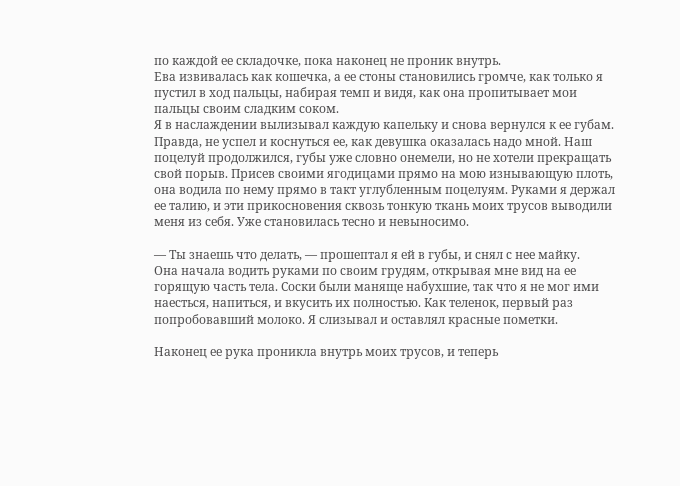по каждой ее складочке, пока наконец не проник внутрь.
Ева извивалась как кошечка, а ее стоны становились громче, как только я пустил в ход пальцы, набирая темп и видя, как она пропитывает мои пальцы своим сладким соком.
Я в наслаждении вылизывал каждую капельку и снова вернулся к ее губам. Правда, не успел и коснуться ее, как девушка оказалась надо мной. Наш поцелуй продолжился, губы уже словно онемели, но не хотели прекращать свой порыв. Присев своими ягодицами прямо на мою изнывающую плоть, она водила по нему прямо в такт углубленным поцелуям. Руками я держал ее талию, и эти прикосновения сквозь тонкую ткань моих трусов выводили меня из себя. Уже становилась тесно и невыносимо.

— Ты знаешь что делать, — прошептал я ей в губы, и снял с нее майку.
Она начала водить руками по своим грудям, открывая мне вид на ее горящую часть тела. Соски были маняще набухшие, так что я не мог ими наесться, напиться, и вкусить их полностью. Как теленок, первый раз попробовавший молоко. Я слизывал и оставлял красные пометки.

Наконец ее рука проникла внутрь моих трусов, и теперь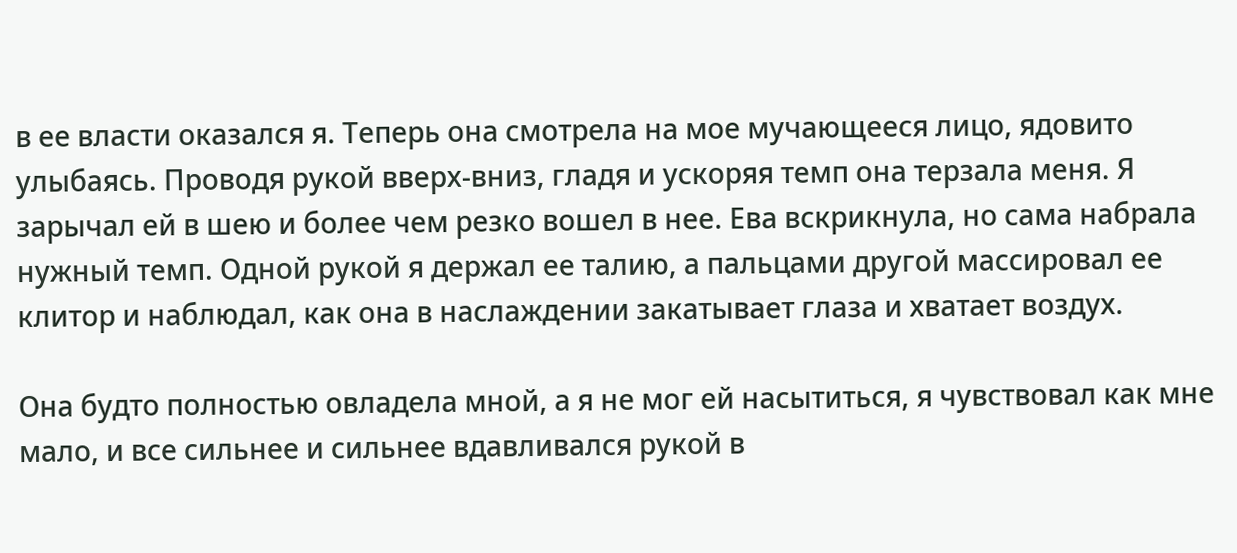в ее власти оказался я. Теперь она смотрела на мое мучающееся лицо, ядовито улыбаясь. Проводя рукой вверх-вниз, гладя и ускоряя темп она терзала меня. Я зарычал ей в шею и более чем резко вошел в нее. Ева вскрикнула, но сама набрала нужный темп. Одной рукой я держал ее талию, а пальцами другой массировал ее клитор и наблюдал, как она в наслаждении закатывает глаза и хватает воздух.

Она будто полностью овладела мной, а я не мог ей насытиться, я чувствовал как мне мало, и все сильнее и сильнее вдавливался рукой в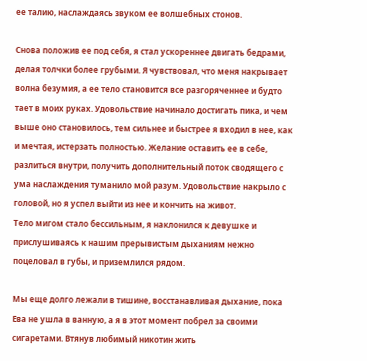ее талию, наслаждаясь звуком ее волшебных стонов.

Снова положив ее под себя, я стал ускореннее двигать бедрами, делая толчки более грубыми. Я чувствовал, что меня накрывает волна безумия, а ее тело становится все разгоряченнее и будто тает в моих руках. Удовольствие начинало достигать пика, и чем выше оно становилось, тем сильнее и быстрее я входил в нее, как и мечтая, истерзать полностью. Желание оставить ее в себе, разлиться внутри, получить дополнительный поток сводящего с ума наслаждения туманило мой разум. Удовольствие накрыло с головой, но я успел выйти из нее и кончить на живот.
Тело мигом стало бессильным, я наклонился к девушке и прислушиваясь к нашим прерывистым дыханиям нежно поцеловал в губы, и приземлился рядом.

Мы еще долго лежали в тишине, восстанавливая дыхание, пока Ева не ушла в ванную, а я в этот момент побрел за своими сигаретами. Втянув любимый никотин жить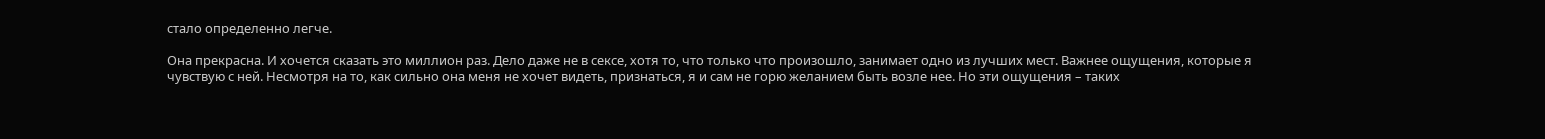стало определенно легче.

Она прекрасна. И хочется сказать это миллион раз. Дело даже не в сексе, хотя то, что только что произошло, занимает одно из лучших мест. Важнее ощущения, которые я чувствую с ней. Несмотря на то, как сильно она меня не хочет видеть, признаться, я и сам не горю желанием быть возле нее. Но эти ощущения – таких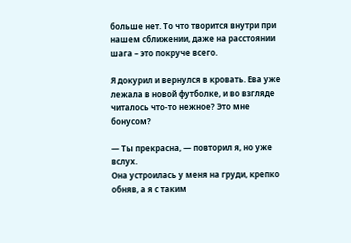больше нет. То что творится внутри при нашем сближении, даже на расстоянии шага – это покруче всего.

Я докурил и вернулся в кровать. Ева уже лежала в новой футболке, и во взгляде читалось что-то нежное? Это мне бонусом?

— Ты прекрасна, — повторил я, но уже вслух.
Она устроилась у меня на груди, крепко обняв, а я с таким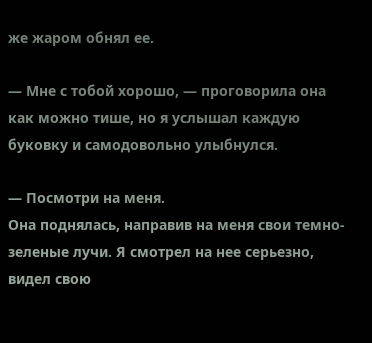же жаром обнял ее.

— Мне с тобой хорошо, — проговорила она как можно тише, но я услышал каждую буковку и самодовольно улыбнулся.

— Посмотри на меня.
Она поднялась, направив на меня свои темно-зеленые лучи. Я смотрел на нее серьезно, видел свою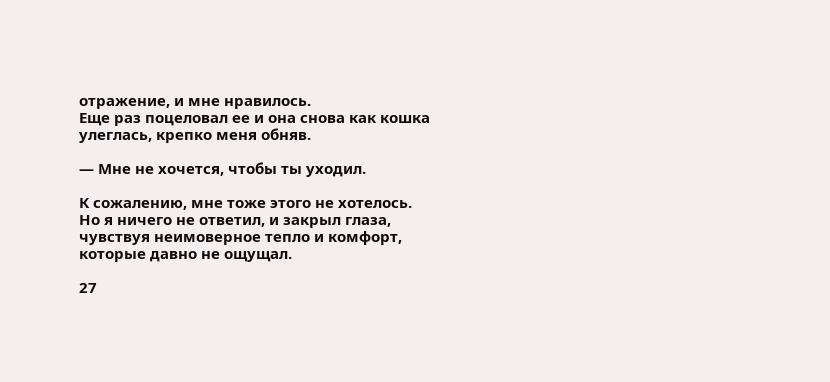отражение, и мне нравилось.
Еще раз поцеловал ее и она снова как кошка улеглась, крепко меня обняв.

— Мне не хочется, чтобы ты уходил.

К сожалению, мне тоже этого не хотелось.
Но я ничего не ответил, и закрыл глаза, чувствуя неимоверное тепло и комфорт, которые давно не ощущал.

27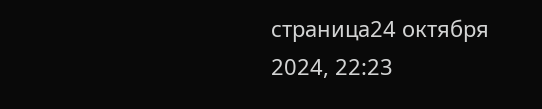страница24 октября 2024, 22:23